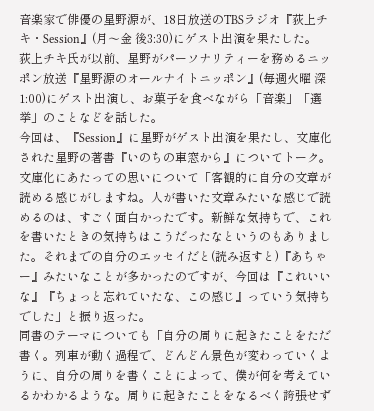音楽家で俳優の星野源が、18日放送のTBSラジオ『荻上チキ・Session』(月〜金 後3:30)にゲスト出演を果たした。
荻上チキ氏が以前、星野がパーソナリティーを務めるニッポン放送『星野源のオールナイトニッポン』(毎週火曜 深1:00)にゲスト出演し、お菓子を食べながら「音楽」「選挙」のことなどを話した。
今回は、『Session』に星野がゲスト出演を果たし、文庫化された星野の著書『いのちの車窓から』についてトーク。文庫化にあたっての思いについて「客観的に自分の文章が読める感じがしますね。人が書いた文章みたいな感じで読めるのは、すごく面白かったです。新鮮な気持ちで、これを書いたときの気持ちはこうだったなというのもありました。それまでの自分のエッセイだと(読み返すと)『あちゃー』みたいなことが多かったのですが、今回は『これいいな』『ちょっと忘れていたな、この感じ』っていう気持ちでした」と振り返った。
同書のテーマについても「自分の周りに起きたことをただ書く。列車が動く過程で、どんどん景色が変わっていくように、自分の周りを書くことによって、僕が何を考えているかわかるような。周りに起きたことをなるべく誇張せず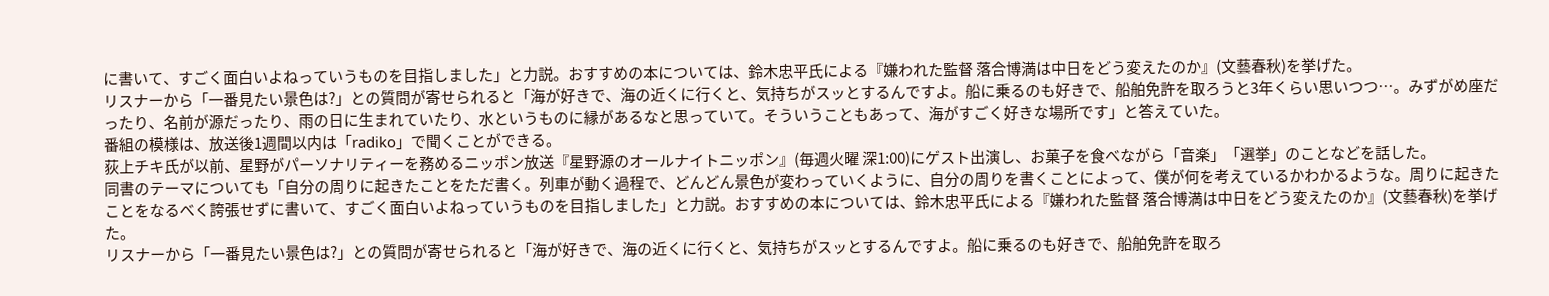に書いて、すごく面白いよねっていうものを目指しました」と力説。おすすめの本については、鈴木忠平氏による『嫌われた監督 落合博満は中日をどう変えたのか』(文藝春秋)を挙げた。
リスナーから「一番見たい景色は?」との質問が寄せられると「海が好きで、海の近くに行くと、気持ちがスッとするんですよ。船に乗るのも好きで、船舶免許を取ろうと3年くらい思いつつ…。みずがめ座だったり、名前が源だったり、雨の日に生まれていたり、水というものに縁があるなと思っていて。そういうこともあって、海がすごく好きな場所です」と答えていた。
番組の模様は、放送後1週間以内は「radiko」で聞くことができる。
荻上チキ氏が以前、星野がパーソナリティーを務めるニッポン放送『星野源のオールナイトニッポン』(毎週火曜 深1:00)にゲスト出演し、お菓子を食べながら「音楽」「選挙」のことなどを話した。
同書のテーマについても「自分の周りに起きたことをただ書く。列車が動く過程で、どんどん景色が変わっていくように、自分の周りを書くことによって、僕が何を考えているかわかるような。周りに起きたことをなるべく誇張せずに書いて、すごく面白いよねっていうものを目指しました」と力説。おすすめの本については、鈴木忠平氏による『嫌われた監督 落合博満は中日をどう変えたのか』(文藝春秋)を挙げた。
リスナーから「一番見たい景色は?」との質問が寄せられると「海が好きで、海の近くに行くと、気持ちがスッとするんですよ。船に乗るのも好きで、船舶免許を取ろ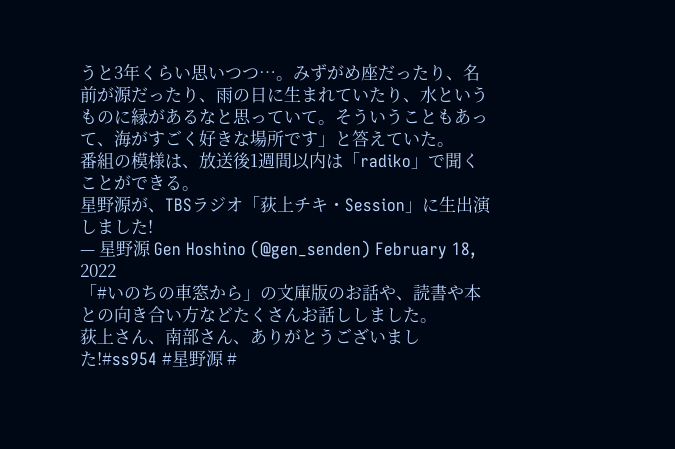うと3年くらい思いつつ…。みずがめ座だったり、名前が源だったり、雨の日に生まれていたり、水というものに縁があるなと思っていて。そういうこともあって、海がすごく好きな場所です」と答えていた。
番組の模様は、放送後1週間以内は「radiko」で聞くことができる。
星野源が、TBSラジオ「荻上チキ・Session」に生出演しました!
— 星野源 Gen Hoshino (@gen_senden) February 18, 2022
「#いのちの車窓から」の文庫版のお話や、読書や本との向き合い方などたくさんお話ししました。
荻上さん、南部さん、ありがとうございました!#ss954 #星野源 #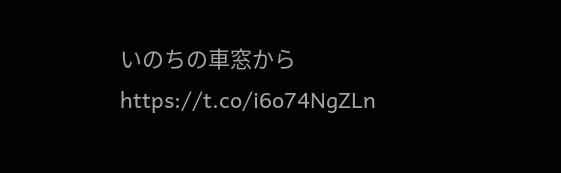いのちの車窓からhttps://t.co/i6o74NgZLn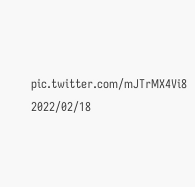pic.twitter.com/mJTrMX4Vi8
2022/02/18